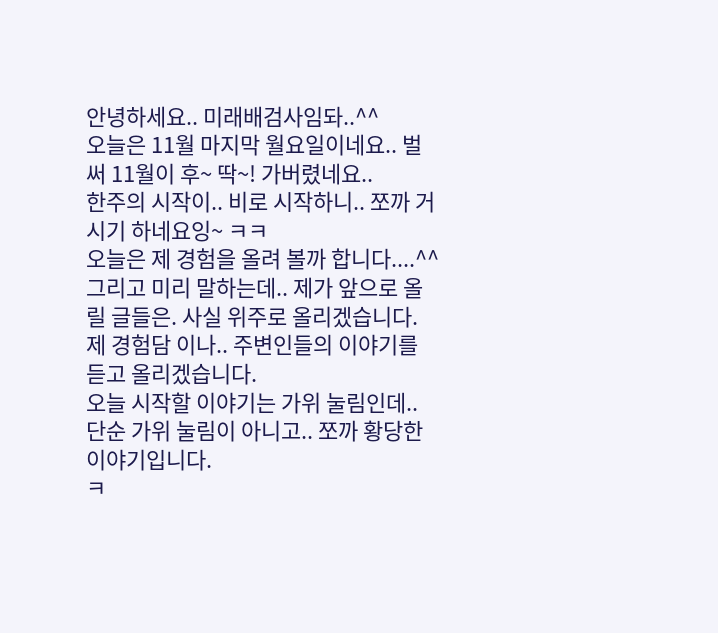안녕하세요.. 미래배검사임돠..^^
오늘은 11월 마지막 월요일이네요.. 벌써 11월이 후~ 딱~! 가버렸네요..
한주의 시작이.. 비로 시작하니.. 쪼까 거시기 하네요잉~ ㅋㅋ
오늘은 제 경험을 올려 볼까 합니다....^^
그리고 미리 말하는데.. 제가 앞으로 올릴 글들은. 사실 위주로 올리겠습니다.
제 경험담 이나.. 주변인들의 이야기를 듣고 올리겠습니다.
오늘 시작할 이야기는 가위 눌림인데.. 단순 가위 눌림이 아니고.. 쪼까 황당한 이야기입니다.
ㅋ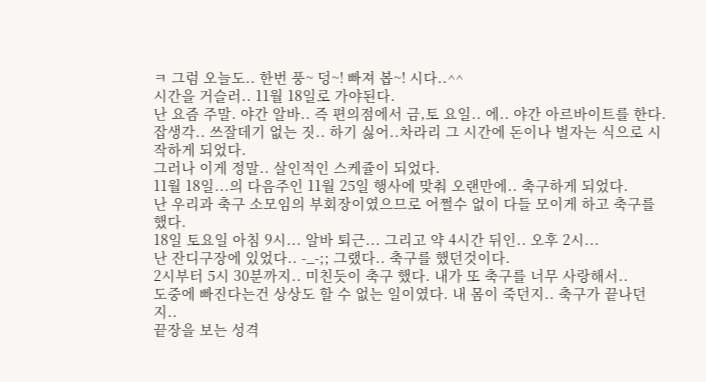ㅋ 그럼 오늘도.. 한번 풍~ 덩~! 빠져 봅~! 시다..^^
시간을 거슬러.. 11월 18일로 가야된다.
난 요즘 주말. 야간 알바.. 즉 편의점에서 금,토 요일.. 에.. 야간 아르바이트를 한다.
잡생각.. 쓰잘데기 없는 짓.. 하기 싫어..차라리 그 시간에 돈이나 벌자는 식으로 시작하게 되었다.
그러나 이게 정말.. 살인적인 스케쥴이 되었다.
11월 18일...의 다음주인 11월 25일 행사에 맞춰 오랜만에.. 축구하게 되었다.
난 우리과 축구 소모임의 부회장이였으므로 어쩔수 없이 다들 모이게 하고 축구를 했다.
18일 토요일 아침 9시... 알바 퇴근... 그리고 약 4시간 뒤인.. 오후 2시...
난 잔디구장에 있었다.. -_-;; 그랬다.. 축구를 했던것이다.
2시부터 5시 30분까지.. 미친듯이 축구 했다. 내가 또 축구를 너무 사랑해서..
도중에 빠진다는건 상상도 할 수 없는 일이였다. 내 몸이 죽던지.. 축구가 끝나던지..
끝장을 보는 성격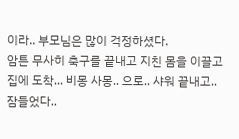이라.. 부모님은 많이 걱정하셨다.
암튼 무사히 축구를 끝내고 지친 몸을 이끌고 집에 도착... 비몽 사몽.. 으로.. 샤워 끝내고..
잠들었다..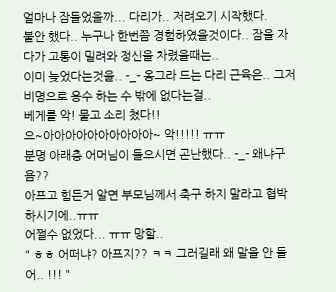얼마나 잠들었을까... 다리가.. 저려오기 시작했다.
불안 했다.. 누구나 한번쯤 경험하였을것이다.. 잠을 자다가 고통이 밀려와 정신을 차렸을때는..
이미 늦었다는것을.. -_- 옹그라 드는 다리 근육은.. 그저 비명으로 응수 하는 수 밖에 없다는걸..
베게를 악! 물고 소리 쳤다!!
으~아아아아아아아아아아~ 악!!!!! ㅠㅠ
분명 아래층 어머님이 들으시면 곤난했다.. -_- 왜냐구욤??
아프고 힘든거 알면 부모님께서 축구 하지 말라고 협박하시기에..ㅠㅠ
어쩔수 없었다... ㅠㅠ 망할..
" ㅎㅎ 어떠냐? 아프지?? ㅋㅋ 그러길래 왜 말을 안 들어.. !!! "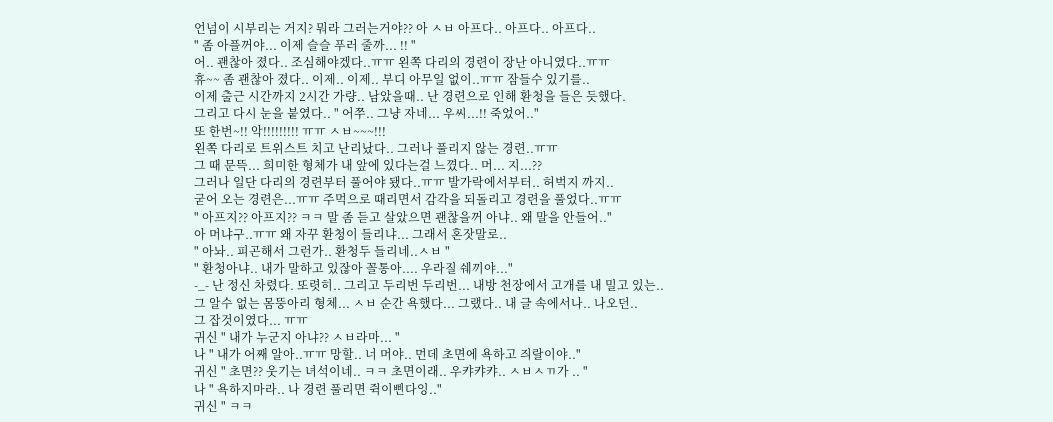언넘이 시부리는 거지? 뭐라 그러는거야?? 아 ㅅㅂ 아프다.. 아프다.. 아프다..
" 좀 아플꺼야... 이제 슬슬 푸러 줄까... !! "
어.. 괜찮아 졌다.. 조심해야겠다..ㅠㅠ 왼쪽 다리의 경련이 장난 아니였다..ㅠㅠ
휴~~ 좀 괜찮아 졌다.. 이제.. 이제.. 부디 아무일 없이..ㅠㅠ 잠들수 있기를..
이제 출근 시간까지 2시간 가량.. 남았을때.. 난 경련으로 인해 환청을 들은 듯했다.
그리고 다시 눈을 붙였다.. " 어쭈.. 그냥 자네... 우씨...!! 죽었어.."
또 한번~!! 악!!!!!!!!! ㅠㅠ ㅅㅂ~~~!!!
왼쪽 다리로 트위스트 치고 난리났다.. 그러나 풀리지 않는 경련..ㅠㅠ
그 때 문뜩... 희미한 형체가 내 앞에 있다는걸 느꼈다.. 머... 지...??
그러나 일단 다리의 경련부터 풀어야 됐다..ㅠㅠ 발가락에서부터.. 허벅지 까지..
굳어 오는 경련은...ㅠㅠ 주먹으로 때리면서 감각을 되돌리고 경련을 풀었다..ㅠㅠ
" 아프지?? 아프지?? ㅋㅋ 말 좀 듣고 살았으면 괜찮을꺼 아냐.. 왜 말을 안들어.."
아 머냐구..ㅠㅠ 왜 자꾸 환청이 들리냐... 그래서 혼잣말로..
" 아놔.. 피곤해서 그런가.. 환청두 들리네..ㅅㅂ "
" 환청아냐.. 내가 말하고 있잖아 꼴통아.... 우라질 쉐끼야..."
-_- 난 정신 차렸다. 또렷히.. 그리고 두리번 두리번... 내방 천장에서 고개를 내 밀고 있는..
그 알수 없는 몸뚱아리 형체... ㅅㅂ 순간 욕했다... 그랬다.. 내 글 속에서나.. 나오던..
그 잡것이였다... ㅠㅠ
귀신 " 내가 누군지 아냐?? ㅅㅂ라마... "
나 " 내가 어째 알아..ㅠㅠ 망할.. 너 머야.. 먼데 초면에 욕하고 즤랄이야.."
귀신 " 초면?? 웃기는 녀석이네.. ㅋㅋ 초면이래.. 우캬캬캬.. ㅅㅂㅅㄲ가 .. "
나 " 욕하지마라.. 나 경련 풀리면 쥑이삔다잉.."
귀신 " ㅋㅋ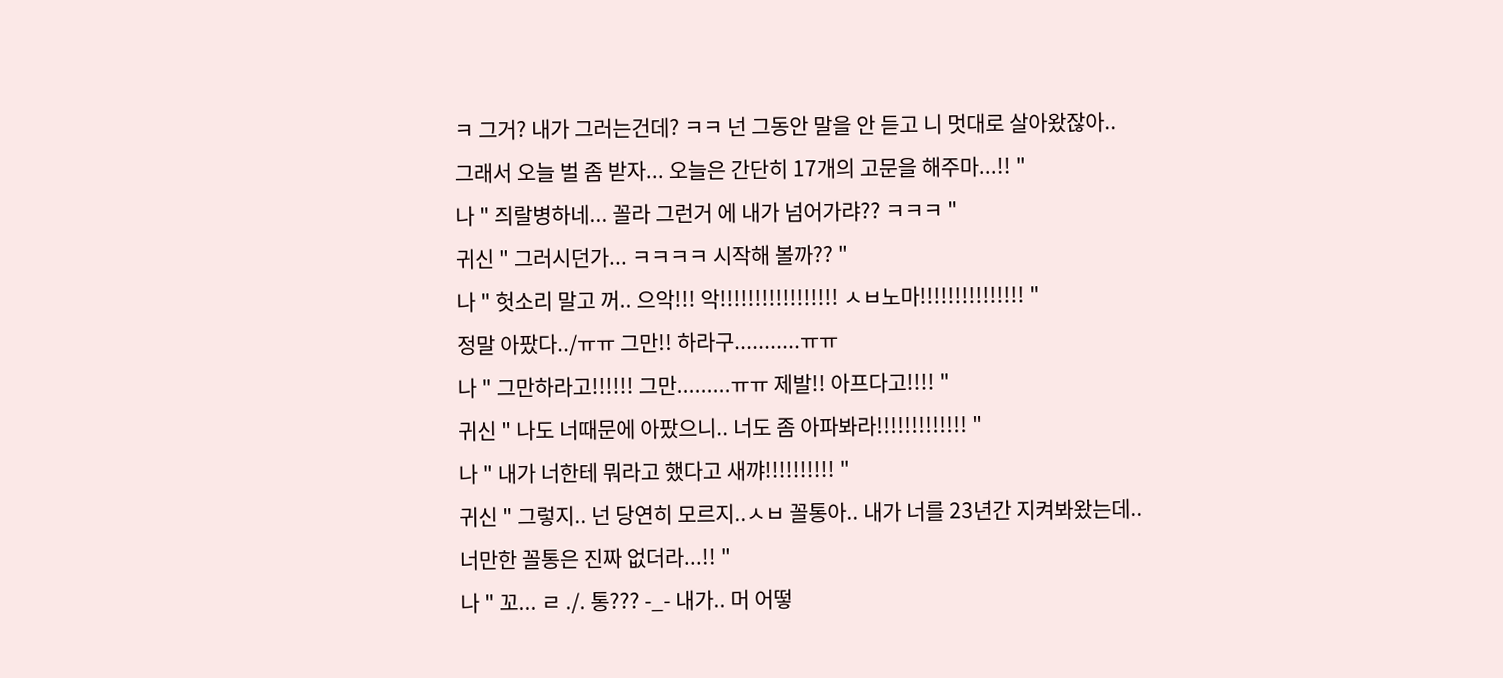ㅋ 그거? 내가 그러는건데? ㅋㅋ 넌 그동안 말을 안 듣고 니 멋대로 살아왔잖아..
그래서 오늘 벌 좀 받자... 오늘은 간단히 17개의 고문을 해주마...!! "
나 " 즤랄병하네... 꼴라 그런거 에 내가 넘어가랴?? ㅋㅋㅋ "
귀신 " 그러시던가... ㅋㅋㅋㅋ 시작해 볼까?? "
나 " 헛소리 말고 꺼.. 으악!!! 악!!!!!!!!!!!!!!!!! ㅅㅂ노마!!!!!!!!!!!!!!! "
정말 아팠다../ㅠㅠ 그만!! 하라구...........ㅠㅠ
나 " 그만하라고!!!!!! 그만.........ㅠㅠ 제발!! 아프다고!!!! "
귀신 " 나도 너때문에 아팠으니.. 너도 좀 아파봐라!!!!!!!!!!!!! "
나 " 내가 너한테 뭐라고 했다고 새꺄!!!!!!!!!! "
귀신 " 그렇지.. 넌 당연히 모르지..ㅅㅂ 꼴통아.. 내가 너를 23년간 지켜봐왔는데..
너만한 꼴통은 진짜 없더라...!! "
나 " 꼬... ㄹ ./. 통??? -_- 내가.. 머 어떻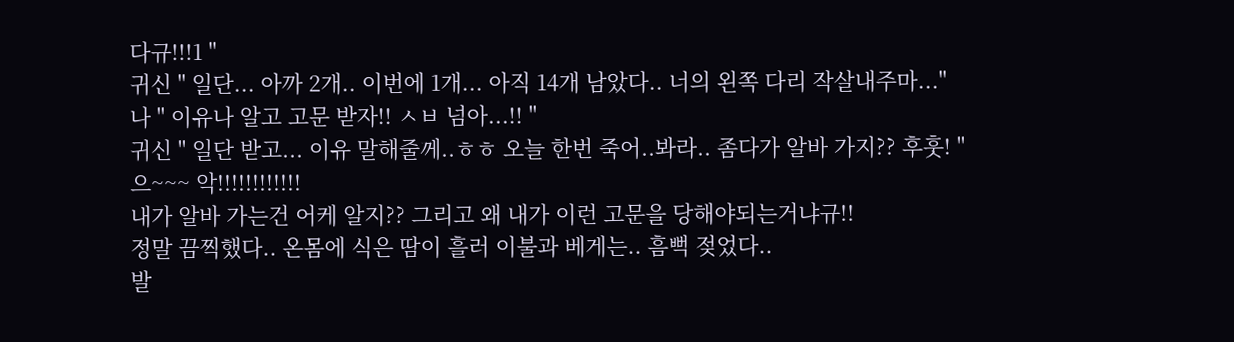다규!!!1 "
귀신 " 일단... 아까 2개.. 이번에 1개... 아직 14개 남았다.. 너의 왼쪽 다리 작살내주마..."
나 " 이유나 알고 고문 받자!! ㅅㅂ 넘아...!! "
귀신 " 일단 받고... 이유 말해줄께..ㅎㅎ 오늘 한번 죽어..봐라.. 좀다가 알바 가지?? 후훗! "
으~~~ 악!!!!!!!!!!!!
내가 알바 가는건 어케 알지?? 그리고 왜 내가 이런 고문을 당해야되는거냐규!!
정말 끔찍했다.. 온몸에 식은 땀이 흘러 이불과 베게는.. 흠뻑 젖었다..
발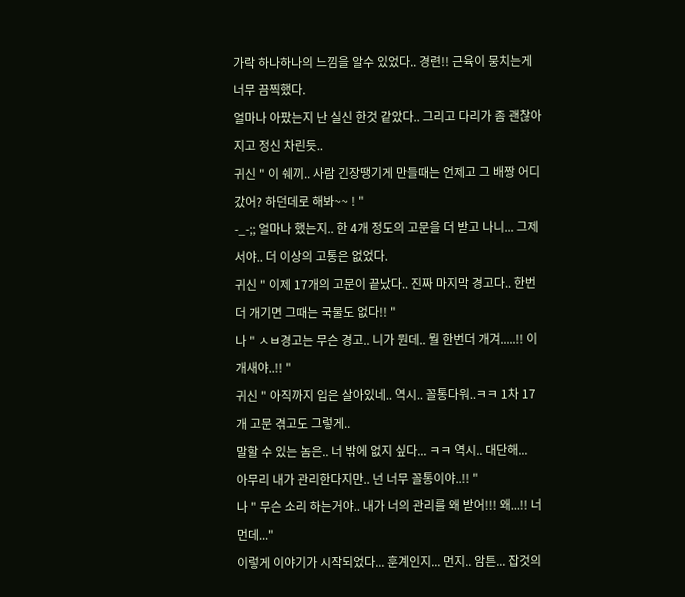가락 하나하나의 느낌을 알수 있었다.. 경련!! 근육이 뭉치는게 너무 끔찍했다.
얼마나 아팠는지 난 실신 한것 같았다.. 그리고 다리가 좀 괜찮아 지고 정신 차린듯..
귀신 " 이 쉐끼.. 사람 긴장땡기게 만들때는 언제고 그 배짱 어디갔어? 하던데로 해봐~~ ! "
-_-;; 얼마나 했는지.. 한 4개 정도의 고문을 더 받고 나니... 그제서야.. 더 이상의 고통은 없었다.
귀신 " 이제 17개의 고문이 끝났다.. 진짜 마지막 경고다.. 한번 더 개기면 그때는 국물도 없다!! "
나 " ㅅㅂ경고는 무슨 경고.. 니가 뭔데.. 뭘 한번더 개겨.....!! 이 개새야..!! "
귀신 " 아직까지 입은 살아있네.. 역시.. 꼴통다워..ㅋㅋ 1차 17개 고문 겪고도 그렇게..
말할 수 있는 놈은.. 너 밖에 없지 싶다... ㅋㅋ 역시.. 대단해...
아무리 내가 관리한다지만.. 넌 너무 꼴통이야..!! "
나 " 무슨 소리 하는거야.. 내가 너의 관리를 왜 받어!!! 왜...!! 너 먼데..."
이렇게 이야기가 시작되었다... 훈계인지... 먼지.. 암튼... 잡것의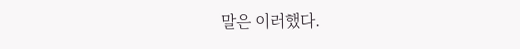말은 이러했다.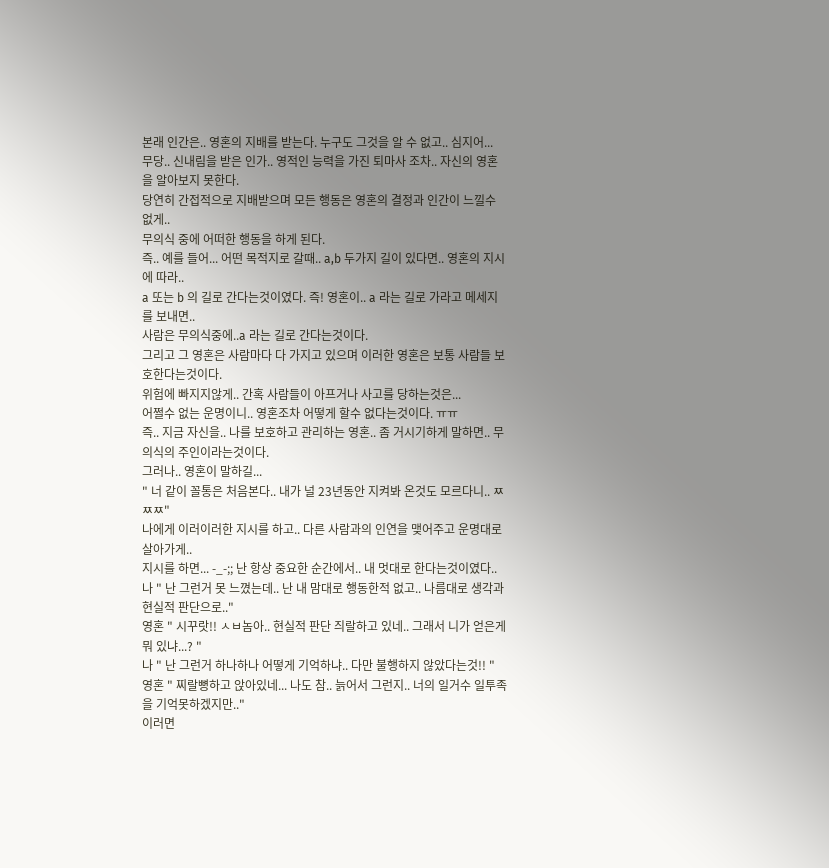본래 인간은.. 영혼의 지배를 받는다. 누구도 그것을 알 수 없고.. 심지어...
무당.. 신내림을 받은 인가.. 영적인 능력을 가진 퇴마사 조차.. 자신의 영혼을 알아보지 못한다.
당연히 간접적으로 지배받으며 모든 행동은 영혼의 결정과 인간이 느낄수 없게..
무의식 중에 어떠한 행동을 하게 된다.
즉.. 예를 들어... 어떤 목적지로 갈때.. a,b 두가지 길이 있다면.. 영혼의 지시에 따라..
a 또는 b 의 길로 간다는것이였다. 즉! 영혼이.. a 라는 길로 가라고 메세지를 보내면..
사람은 무의식중에..a 라는 길로 간다는것이다.
그리고 그 영혼은 사람마다 다 가지고 있으며 이러한 영혼은 보통 사람들 보호한다는것이다.
위험에 빠지지않게.. 간혹 사람들이 아프거나 사고를 당하는것은...
어쩔수 없는 운명이니.. 영혼조차 어떻게 할수 없다는것이다. ㅠㅠ
즉.. 지금 자신을.. 나를 보호하고 관리하는 영혼.. 좀 거시기하게 말하면.. 무의식의 주인이라는것이다.
그러나.. 영혼이 말하길...
" 너 같이 꼴통은 처음본다.. 내가 널 23년동안 지켜봐 온것도 모르다니.. ㅉㅉㅉ"
나에게 이러이러한 지시를 하고.. 다른 사람과의 인연을 맺어주고 운명대로 살아가게..
지시를 하면... -_-;; 난 항상 중요한 순간에서.. 내 멋대로 한다는것이였다..
나 " 난 그런거 못 느꼈는데.. 난 내 맘대로 행동한적 없고.. 나름대로 생각과 현실적 판단으로.."
영혼 " 시꾸랏!! ㅅㅂ놈아.. 현실적 판단 즤랄하고 있네.. 그래서 니가 얻은게 뭐 있냐...? "
나 " 난 그런거 하나하나 어떻게 기억하냐.. 다만 불행하지 않았다는것!! "
영혼 " 찌랄뼝하고 앉아있네... 나도 참.. 늙어서 그런지.. 너의 일거수 일투족을 기억못하겠지만.."
이러면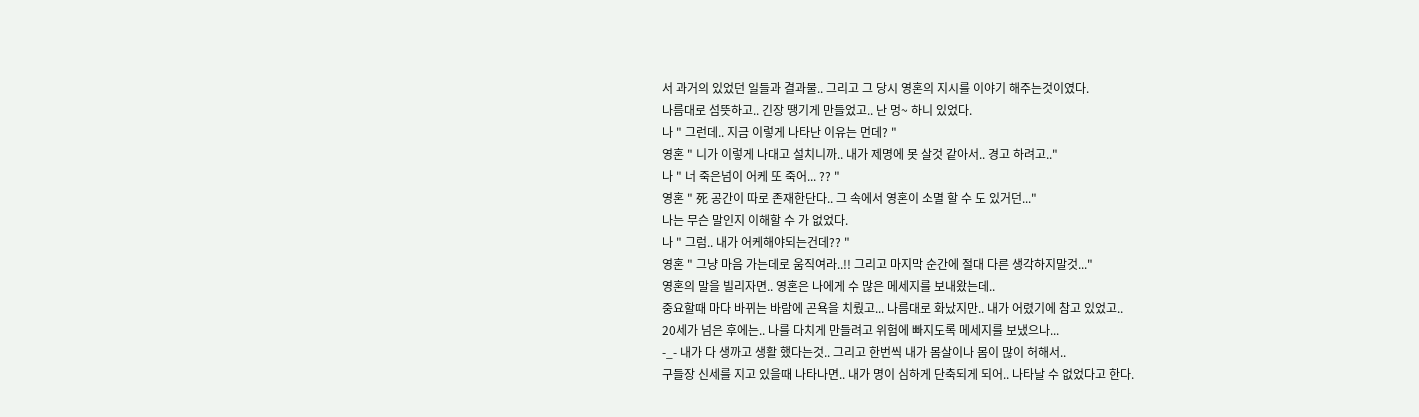서 과거의 있었던 일들과 결과물.. 그리고 그 당시 영혼의 지시를 이야기 해주는것이였다.
나름대로 섬뜻하고.. 긴장 땡기게 만들었고.. 난 멍~ 하니 있었다.
나 " 그런데.. 지금 이렇게 나타난 이유는 먼데? "
영혼 " 니가 이렇게 나대고 설치니까.. 내가 제명에 못 살것 같아서.. 경고 하려고.."
나 " 너 죽은넘이 어케 또 죽어... ?? "
영혼 " 死 공간이 따로 존재한단다.. 그 속에서 영혼이 소멸 할 수 도 있거던..."
나는 무슨 말인지 이해할 수 가 없었다.
나 " 그럼.. 내가 어케해야되는건데?? "
영혼 " 그냥 마음 가는데로 움직여라..!! 그리고 마지막 순간에 절대 다른 생각하지말것..."
영혼의 말을 빌리자면.. 영혼은 나에게 수 많은 메세지를 보내왔는데..
중요할때 마다 바뀌는 바람에 곤욕을 치뤘고... 나름대로 화났지만.. 내가 어렸기에 참고 있었고..
20세가 넘은 후에는.. 나를 다치게 만들려고 위험에 빠지도록 메세지를 보냈으나...
-_- 내가 다 생까고 생활 했다는것.. 그리고 한번씩 내가 몸살이나 몸이 많이 허해서..
구들장 신세를 지고 있을때 나타나면.. 내가 명이 심하게 단축되게 되어.. 나타날 수 없었다고 한다.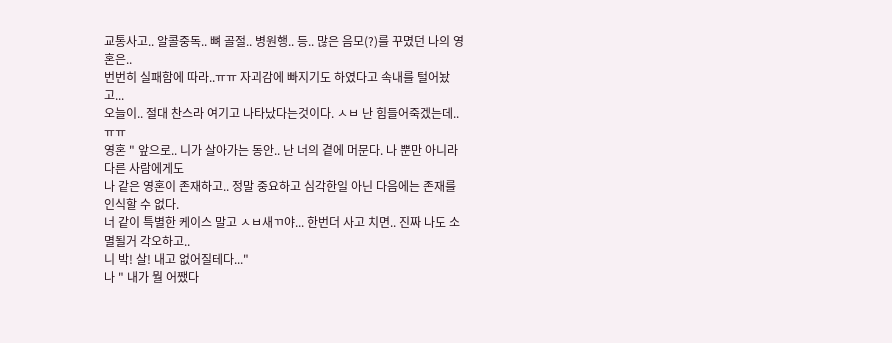교통사고.. 알콜중독.. 뼈 골절.. 병원행.. 등.. 많은 음모(?)를 꾸몄던 나의 영혼은..
번번히 실패함에 따라..ㅠㅠ 자괴감에 빠지기도 하였다고 속내를 털어놨고...
오늘이.. 절대 찬스라 여기고 나타났다는것이다. ㅅㅂ 난 힘들어죽겠는데..ㅠㅠ
영혼 " 앞으로.. 니가 살아가는 동안.. 난 너의 곁에 머문다. 나 뿐만 아니라 다른 사람에게도
나 같은 영혼이 존재하고.. 정말 중요하고 심각한일 아닌 다음에는 존재를 인식할 수 없다.
너 같이 특별한 케이스 말고 ㅅㅂ새ㄲ야... 한번더 사고 치면.. 진짜 나도 소멸될거 각오하고..
니 박! 살! 내고 없어질테다..."
나 " 내가 뭘 어쨌다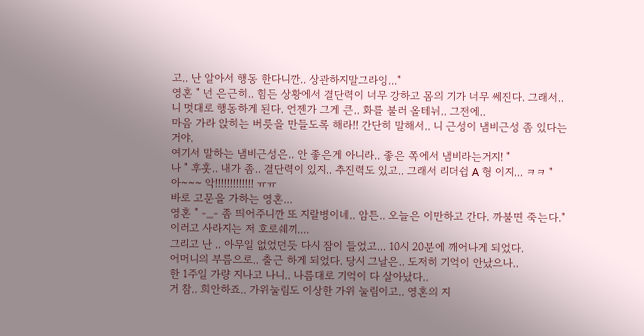고.. 난 알아서 행동 한다니깐.. 상관하지말그라잉..."
영혼 " 넌 은근히.. 힘든 상황에서 결단력이 너무 강하고 몸의 기가 너무 쎄진다. 그래서..
니 멋대로 행동하게 된다. 언젠가 그게 큰.. 화를 불러 올테뉘.. 그전에..
마음 가라 앉히는 버릇을 만들도록 해라!! 간단히 말해서.. 니 근성이 냄비근성 좀 있다는거야.
여기서 말하는 냄비근성은.. 안 좋은게 아니라.. 좋은 쪽에서 냄비라는거지! "
나 " 후훗.. 내가 좀.. 결단력이 있지.. 추진력도 있고.. 그래서 리더쉽 A 형 이지... ㅋㅋ "
아~~~ 악!!!!!!!!!!!!! ㅠㅠ
바로 고문을 가하는 영혼...
영혼 " -_- 좀 띄어주니깐 또 지랄병이네.. 암튼.. 오늘은 이만하고 간다. 까불면 죽는다."
이러고 사라지는 저 호로쉐끼....
그리고 난 .. 아무일 없었던듯 다시 잠이 들었고... 10시 20분에 깨어나게 되었다.
어머니의 부름으로.. 출근 하게 되었다. 당시 그날은.. 도저히 기억이 안났으나..
한 1주일 가량 지나고 나니.. 나름대로 기억이 다 살아났다..
거 참.. 희안하죠.. 가위눌림도 이상한 가위 눌림이고.. 영혼의 지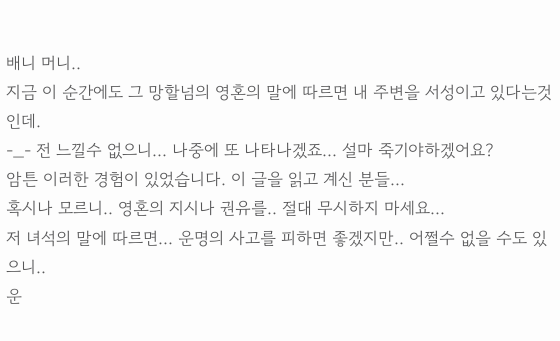배니 머니..
지금 이 순간에도 그 망할넘의 영혼의 말에 따르면 내 주변을 서성이고 있다는것인데.
-_- 전 느낄수 없으니... 나중에 또 나타나겠죠... 설마 죽기야하겠어요?
암튼 이러한 경험이 있었습니다. 이 글을 읽고 계신 분들...
혹시나 모르니.. 영혼의 지시나 권유를.. 절대 무시하지 마세요...
저 녀석의 말에 따르면... 운명의 사고를 피하면 좋겠지만.. 어쩔수 없을 수도 있으니..
운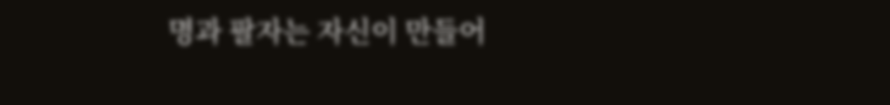명과 팔자는 자신이 만들어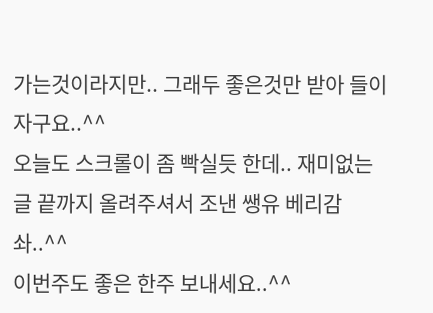가는것이라지만.. 그래두 좋은것만 받아 들이자구요..^^
오늘도 스크롤이 좀 빡실듯 한데.. 재미없는 글 끝까지 올려주셔서 조낸 쌩유 베리감솨..^^
이번주도 좋은 한주 보내세요..^^